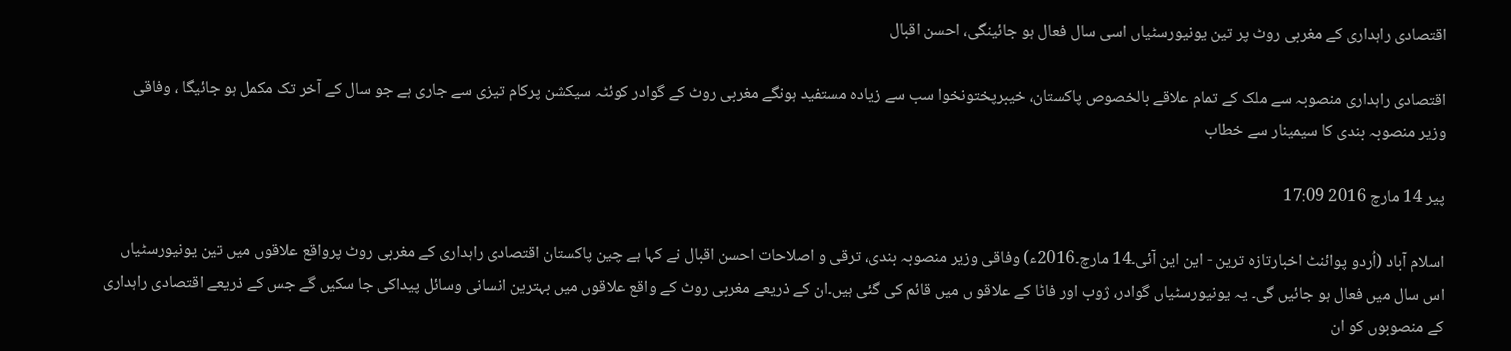اقتصادی راہداری کے مغربی روٹ پر تین یونیورسٹیاں اسی سال فعال ہو جائینگی، احسن اقبال

اقتصادی راہداری منصوبہ سے ملک کے تمام علاقے بالخصوص پاکستان، خیبرپختونخوا سب سے زیادہ مستفید ہونگے مغربی روٹ کے گوادر کوئٹہ سیکشن پرکام تیزی سے جاری ہے جو سال کے آخر تک مکمل ہو جائیگا ، وفاقی وزیر منصوبہ بندی کا سیمینار سے خطاب

پیر 14 مارچ 2016 17:09

اسلام آباد (اُردو پوائنٹ اخبارتازہ ترین - این این آئی۔14 مارچ۔2016ء) وفاقی وزیر منصوبہ بندی، ترقی و اصلاحات احسن اقبال نے کہا ہے چین پاکستان اقتصادی راہداری کے مغربی روٹ پرواقع علاقوں میں تین یونیورسٹیاں اس سال میں فعال ہو جائیں گی۔ یہ یونیورسٹیاں گوادر، ژوب اور فاٹا کے علاقو ں میں قائم کی گئی ہیں۔ان کے ذریعے مغربی روٹ کے واقع علاقوں میں بہترین انسانی وسائل پیداکی جا سکیں گے جس کے ذریعے اقتصادی راہداری کے منصوبوں کو ان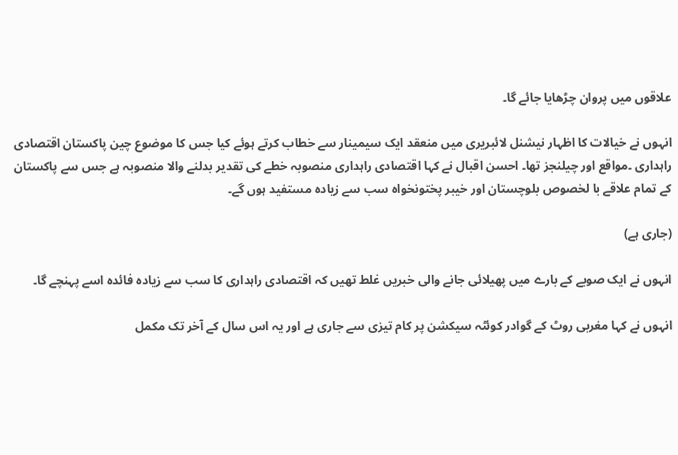علاقوں میں پروان چڑھایا جائے گا۔

انہوں نے خیالات کا اظہار نیشنل لائبریری میں منعقد ایک سیمینار سے خطاب کرتے ہوئے کیا جس کا موضوع چین پاکستان اقتصادی راہداری ۔مواقع اور چیلنجز تھا۔ احسن اقبال نے کہا اقتصادی راہداری منصوبہ خطے کی تقدیر بدلنے والا منصوبہ ہے جس سے پاکستان کے تمام علاقے با لخصوص بلوچستان اور خیبر پختونخواہ سب سے زیادہ مستفید ہوں گے۔

(جاری ہے)

انہوں نے ایک صوبے کے بارے میں پھیلائی جانے والی خبریں غلط تھیں کہ اقتصادی راہداری کا سب سے زیادہ فائدہ اسے پہنچے گا۔

انہوں نے کہا مغربی روٹ کے گوادر کوئٹہ سیکشن پر کام تیزی سے جاری ہے اور یہ اس سال کے آخر تک مکمل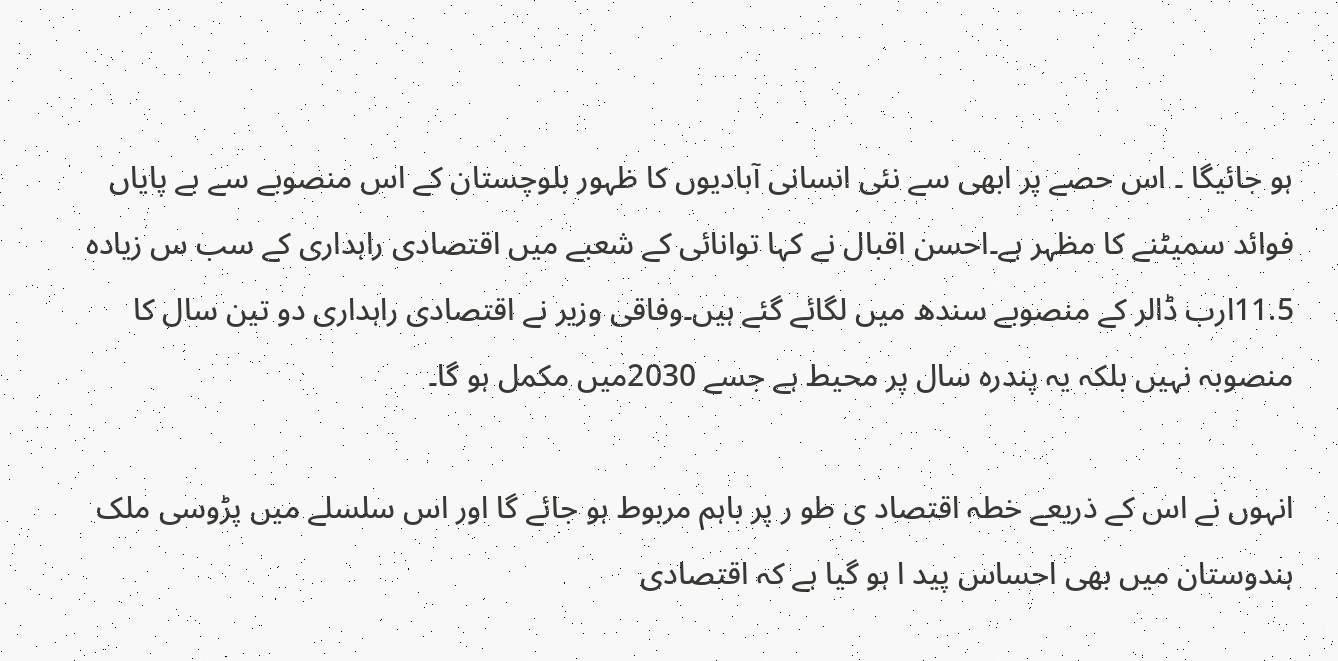ہو جائیگا ۔ اس حصے پر ابھی سے نئی انسانی آبادیوں کا ظہور بلوچستان کے اس منصوبے سے بے پایاں فوائد سمیٹنے کا مظہر ہے۔احسن اقبال نے کہا توانائی کے شعبے میں اقتصادی راہداری کے سب س زیادہ 11.5ارب ڈالر کے منصوبے سندھ میں لگائے گئے ہیں۔وفاقی وزیر نے اقتصادی راہداری دو تین سال کا منصوبہ نہیں بلکہ یہ پندرہ سال پر محیط ہے جسے 2030میں مکمل ہو گا۔

انہوں نے اس کے ذریعے خطہ اقتصاد ی طو ر پر باہم مربوط ہو جائے گا اور اس سلسلے میں پڑوسی ملک ہندوستان میں بھی احساس پید ا ہو گیا ہے کہ اقتصادی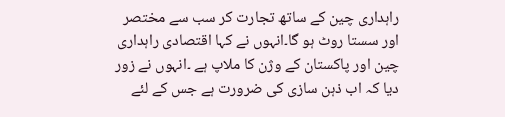راہداری چین کے ساتھ تجارت کر سب سے مختصر اور سستا روٹ ہو گا۔انہوں نے کہا اقتصادی راہداری چین اور پاکستان کے وژن کا ملاپ ہے ۔انہوں نے زور دیا کہ اب ذہن سازی کی ضرورت ہے جس کے لئے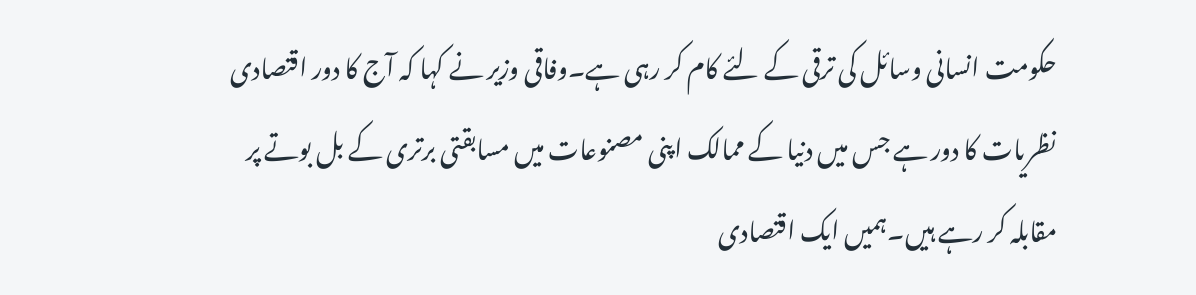حکومت انسانی وسائل کی ترقی کے لئے کام کر رہی ہے۔وفاقی وزیر نے کہا کہ آج کا دور اقتصادی نظریات کا دور ہے جس میں دنیا کے ممالک اپنی مصنوعات میں مسابقتی برتری کے بل بوتے پر مقابلہ کر رہے ہیں۔ہمیں ایک اقتصادی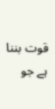قوت بننا ہے جو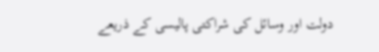دولت اور وسائل کی شراکتی پالیسی کے ذریعے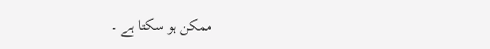ممکن ہو سکتا ہے ۔